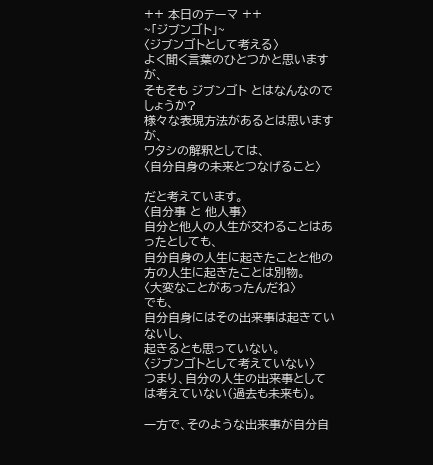++ 本日のテーマ ++
~「ジブンゴト」~
〈ジブンゴトとして考える〉
よく聞く言葉のひとつかと思いますが、
そもそも ジブンゴト とはなんなのでしょうか?
様々な表現方法があるとは思いますが、
ワタシの解釈としては、
〈自分自身の未来とつなげること〉

だと考えています。
〈自分事 と 他人事〉
自分と他人の人生が交わることはあったとしても、
自分自身の人生に起きたことと他の方の人生に起きたことは別物。
〈大変なことがあったんだね〉
でも、
自分自身にはその出来事は起きていないし、
起きるとも思っていない。
〈ジブンゴトとして考えていない〉
つまり、自分の人生の出来事としては考えていない(過去も未来も)。

一方で、そのような出来事が自分自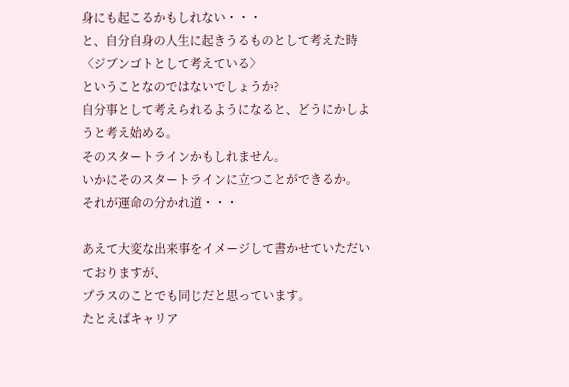身にも起こるかもしれない・・・
と、自分自身の人生に起きうるものとして考えた時
〈ジブンゴトとして考えている〉
ということなのではないでしょうか?
自分事として考えられるようになると、どうにかしようと考え始める。
そのスタートラインかもしれません。
いかにそのスタートラインに立つことができるか。
それが運命の分かれ道・・・

あえて大変な出来事をイメージして書かせていただいておりますが、
プラスのことでも同じだと思っています。
たとえばキャリア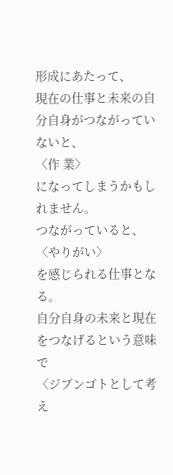形成にあたって、
現在の仕事と未来の自分自身がつながっていないと、
〈作 業〉
になってしまうかもしれません。
つながっていると、
〈やりがい〉
を感じられる仕事となる。
自分自身の未来と現在をつなげるという意味で
〈ジブンゴトとして考え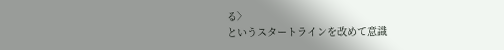る〉
というスタートラインを改めて意識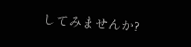してみませんか?